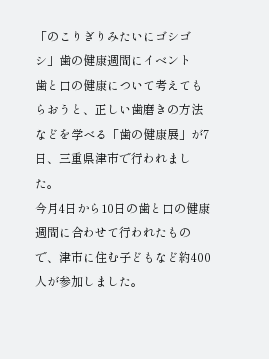「のこりぎりみたいにゴシゴシ」歯の健康週間にイベント
歯と口の健康について考えてもらおうと、正しい歯磨きの方法などを学べる「歯の健康展」が7日、三重県津市で行われました。
今月4日から10日の歯と口の健康週間に合わせて行われたもので、津市に住む子どもなど約400人が参加しました。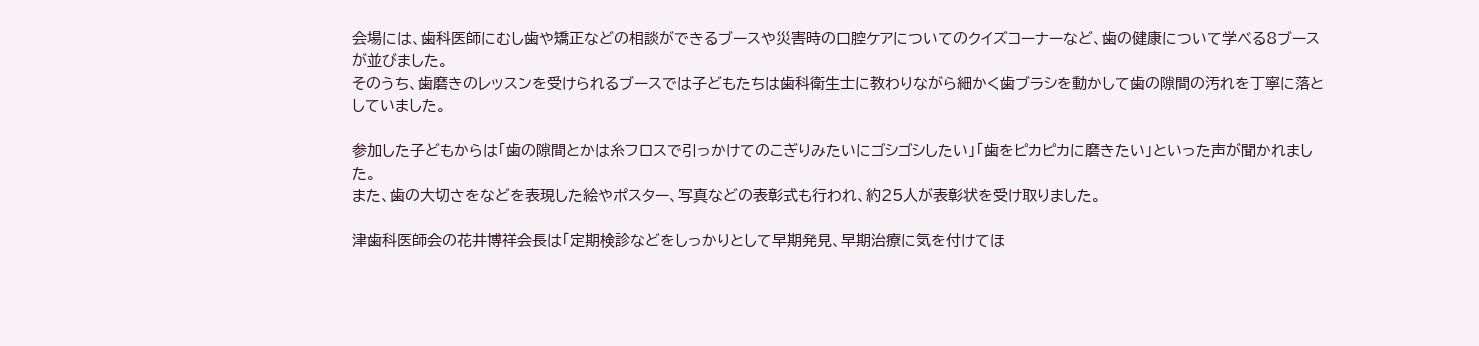会場には、歯科医師にむし歯や矯正などの相談ができるブースや災害時の口腔ケアについてのクイズコーナーなど、歯の健康について学べる8ブースが並びました。
そのうち、歯磨きのレッスンを受けられるブースでは子どもたちは歯科衛生士に教わりながら細かく歯ブラシを動かして歯の隙間の汚れを丁寧に落としていました。

参加した子どもからは「歯の隙間とかは糸フロスで引っかけてのこぎりみたいにゴシゴシしたい」「歯をピカピカに磨きたい」といった声が聞かれました。
また、歯の大切さをなどを表現した絵やポスター、写真などの表彰式も行われ、約25人が表彰状を受け取りました。

津歯科医師会の花井博祥会長は「定期検診などをしっかりとして早期発見、早期治療に気を付けてほ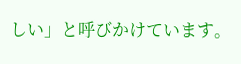しい」と呼びかけています。